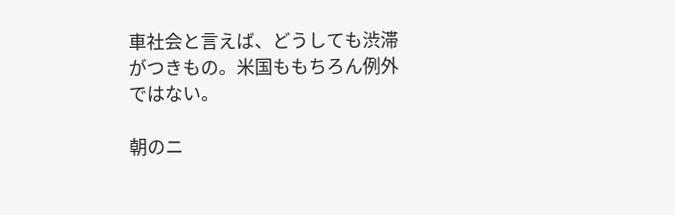車社会と言えば、どうしても渋滞がつきもの。米国ももちろん例外ではない。

朝のニ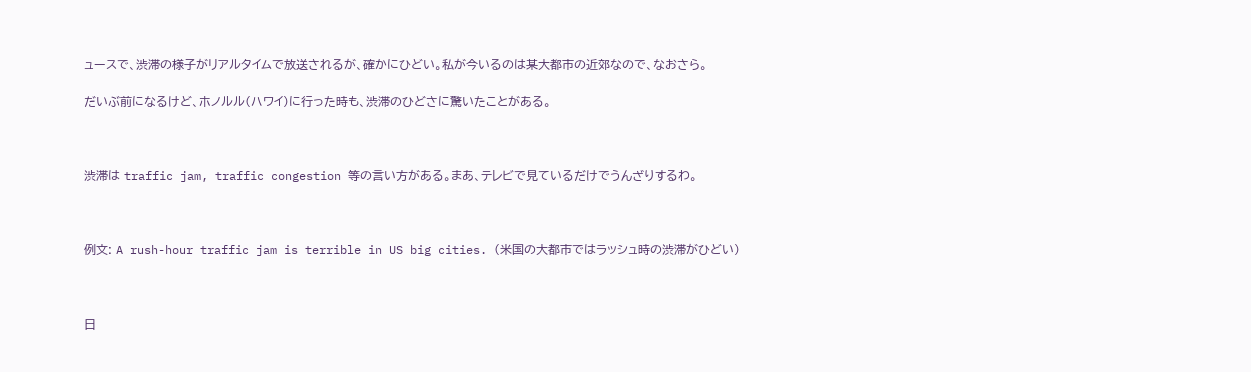ュースで、渋滞の様子がリアルタイムで放送されるが、確かにひどい。私が今いるのは某大都市の近郊なので、なおさら。

だいぶ前になるけど、ホノルル(ハワイ)に行った時も、渋滞のひどさに驚いたことがある。



渋滞は traffic jam, traffic congestion 等の言い方がある。まあ、テレビで見ているだけでうんざりするわ。



例文: A rush-hour traffic jam is terrible in US big cities. (米国の大都市ではラッシュ時の渋滞がひどい)



日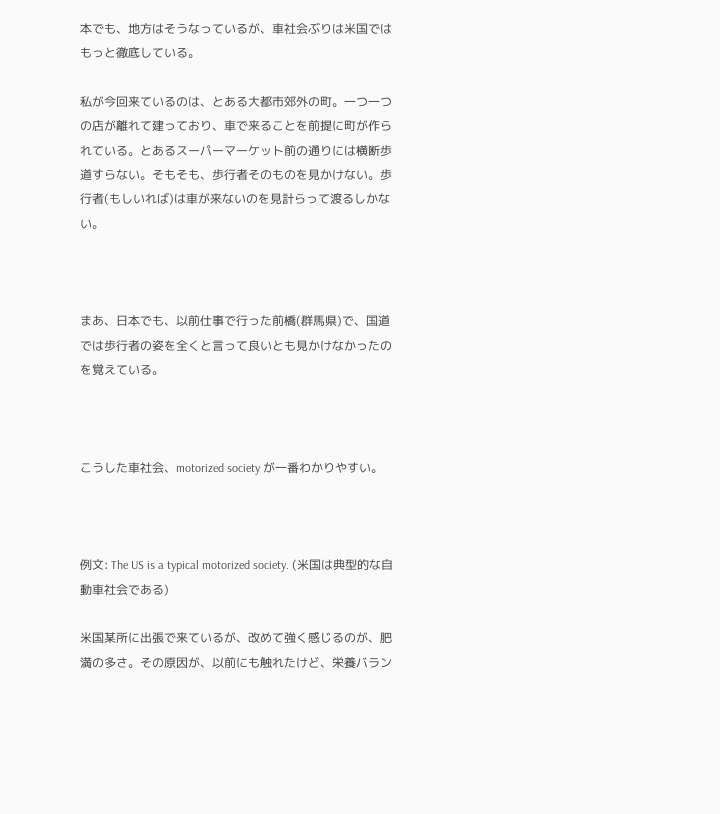本でも、地方はそうなっているが、車社会ぶりは米国ではもっと徹底している。

私が今回来ているのは、とある大都市郊外の町。一つ一つの店が離れて建っており、車で来ることを前提に町が作られている。とあるスーパーマーケット前の通りには横断歩道すらない。そもそも、歩行者そのものを見かけない。歩行者(もしいれば)は車が来ないのを見計らって渡るしかない。



まあ、日本でも、以前仕事で行った前橋(群馬県)で、国道では歩行者の姿を全くと言って良いとも見かけなかったのを覚えている。



こうした車社会、motorized society が一番わかりやすい。



例文: The US is a typical motorized society. (米国は典型的な自動車社会である)

米国某所に出張で来ているが、改めて強く感じるのが、肥満の多さ。その原因が、以前にも触れたけど、栄養バラン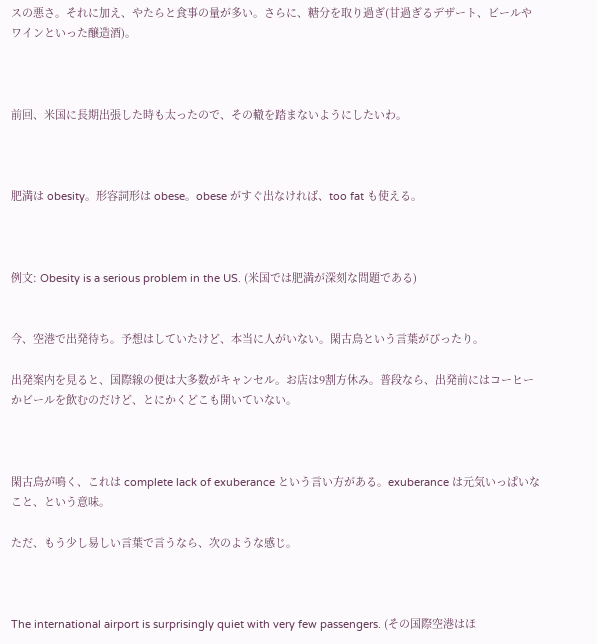スの悪さ。それに加え、やたらと食事の量が多い。さらに、糖分を取り過ぎ(甘過ぎるデザート、ビールやワインといった醸造酒)。



前回、米国に長期出張した時も太ったので、その轍を踏まないようにしたいわ。



肥満は obesity。形容詞形は obese。obese がすぐ出なければ、too fat も使える。



例文: Obesity is a serious problem in the US. (米国では肥満が深刻な問題である)


今、空港で出発待ち。予想はしていたけど、本当に人がいない。閑古鳥という言葉がぴったり。

出発案内を見ると、国際線の便は大多数がキャンセル。お店は9割方休み。普段なら、出発前にはコーヒーかビールを飲むのだけど、とにかくどこも開いていない。



閑古鳥が鳴く、これは complete lack of exuberance という言い方がある。exuberance は元気いっぱいなこと、という意味。

ただ、もう少し易しい言葉で言うなら、次のような感じ。



The international airport is surprisingly quiet with very few passengers. (その国際空港はほ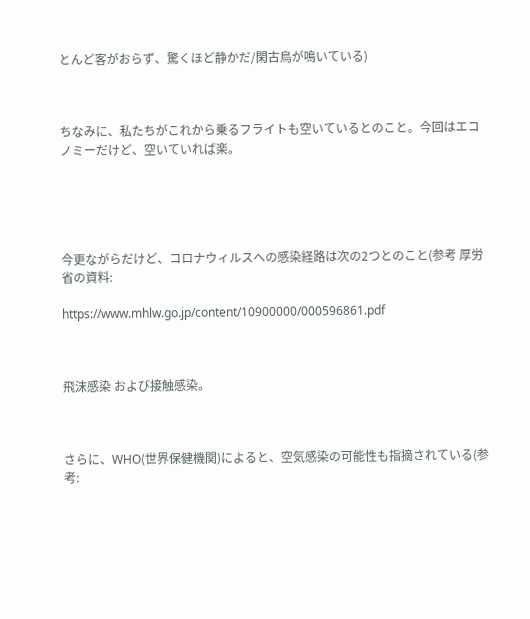とんど客がおらず、驚くほど静かだ/閑古鳥が鳴いている)



ちなみに、私たちがこれから乗るフライトも空いているとのこと。今回はエコノミーだけど、空いていれば楽。





今更ながらだけど、コロナウィルスへの感染経路は次の2つとのこと(参考 厚労省の資料:

https://www.mhlw.go.jp/content/10900000/000596861.pdf



飛沫感染 および接触感染。



さらに、WHO(世界保健機関)によると、空気感染の可能性も指摘されている(参考: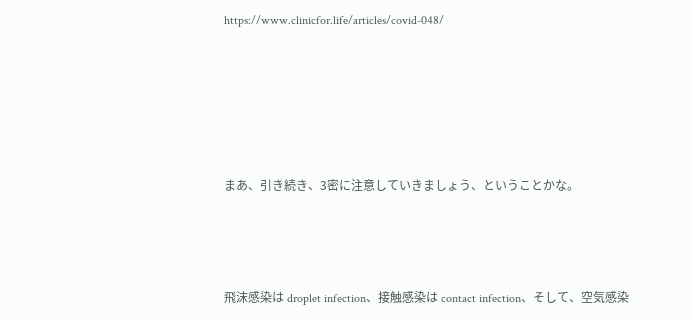https://www.clinicfor.life/articles/covid-048/





まあ、引き続き、3密に注意していきましょう、ということかな。



飛沫感染は droplet infection、接触感染は contact infection、そして、空気感染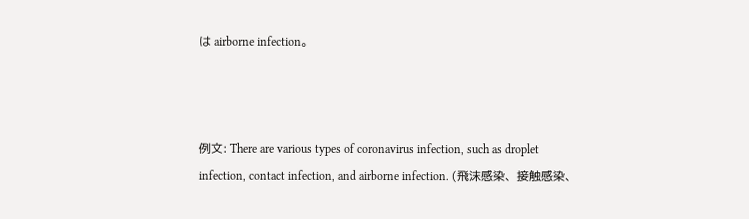は airborne infection。



例文: There are various types of coronavirus infection, such as droplet infection, contact infection, and airborne infection. (飛沫感染、接触感染、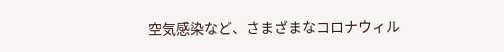空気感染など、さまざまなコロナウィル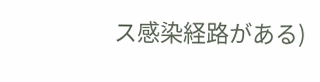ス感染経路がある)